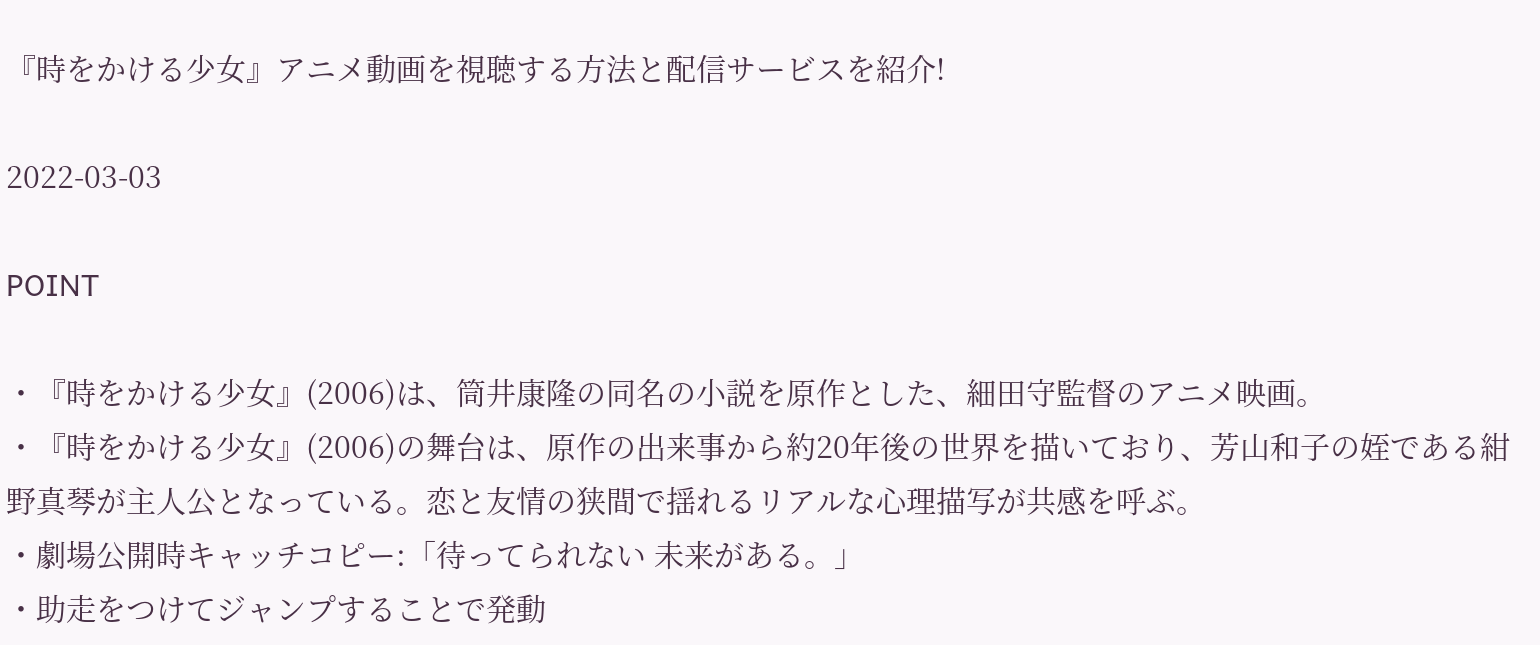『時をかける少女』アニメ動画を視聴する方法と配信サービスを紹介!

2022-03-03

POINT

・『時をかける少女』(2006)は、筒井康隆の同名の小説を原作とした、細田守監督のアニメ映画。
・『時をかける少女』(2006)の舞台は、原作の出来事から約20年後の世界を描いており、芳山和子の姪である紺野真琴が主人公となっている。恋と友情の狭間で揺れるリアルな心理描写が共感を呼ぶ。
・劇場公開時キャッチコピー:「待ってられない 未来がある。」
・助走をつけてジャンプすることで発動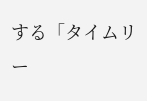する「タイムリー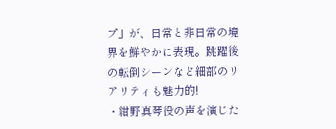プ」が、日常と非日常の境界を鮮やかに表現。跳躍後の転倒シーンなど細部のリアリティも魅力的!
・紺野真琴役の声を演じた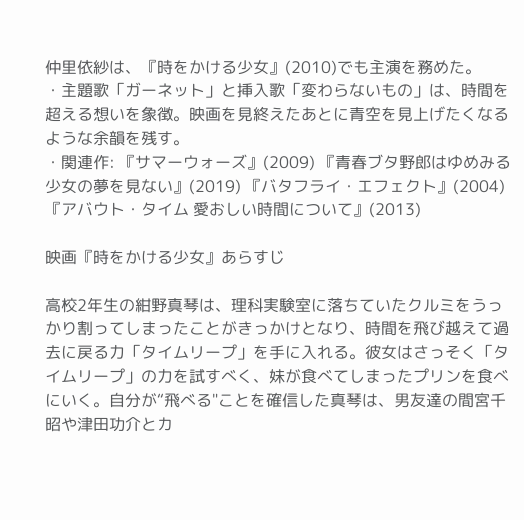仲里依紗は、『時をかける少女』(2010)でも主演を務めた。
・主題歌「ガーネット」と挿入歌「変わらないもの」は、時間を超える想いを象徴。映画を見終えたあとに青空を見上げたくなるような余韻を残す。
・関連作: 『サマーウォーズ』(2009) 『青春ブタ野郎はゆめみる少女の夢を見ない』(2019) 『バタフライ・エフェクト』(2004)『アバウト・タイム 愛おしい時間について』(2013)

映画『時をかける少女』あらすじ

高校2年生の紺野真琴は、理科実験室に落ちていたクルミをうっかり割ってしまったことがきっかけとなり、時間を飛び越えて過去に戻る力「タイムリープ」を手に入れる。彼女はさっそく「タイムリープ」の力を試すべく、妹が食べてしまったプリンを食べにいく。自分が“飛べる"ことを確信した真琴は、男友達の間宮千昭や津田功介とカ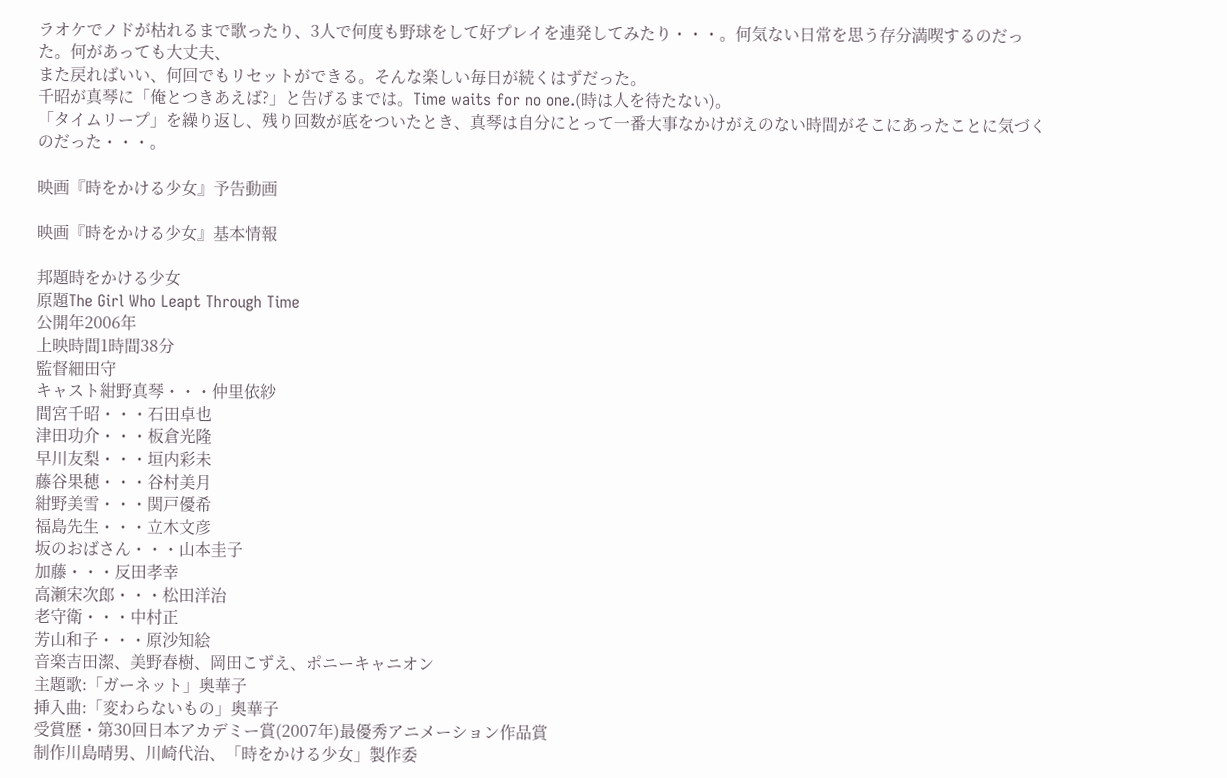ラオケでノドが枯れるまで歌ったり、3人で何度も野球をして好プレイを連発してみたり・・・。何気ない日常を思う存分満喫するのだった。何があっても大丈夫、
また戻ればいい、何回でもリセットができる。そんな楽しい毎日が続くはずだった。
千昭が真琴に「俺とつきあえば?」と告げるまでは。Time waits for no one.(時は人を待たない)。
「タイムリープ」を繰り返し、残り回数が底をついたとき、真琴は自分にとって一番大事なかけがえのない時間がそこにあったことに気づくのだった・・・。

映画『時をかける少女』予告動画

映画『時をかける少女』基本情報

邦題時をかける少女
原題The Girl Who Leapt Through Time
公開年2006年
上映時間1時間38分
監督細田守
キャスト紺野真琴・・・仲里依紗
間宮千昭・・・石田卓也
津田功介・・・板倉光隆
早川友梨・・・垣内彩未
藤谷果穂・・・谷村美月
紺野美雪・・・関戸優希
福島先生・・・立木文彦
坂のおばさん・・・山本圭子
加藤・・・反田孝幸
高瀬宋次郎・・・松田洋治
老守衛・・・中村正
芳山和子・・・原沙知絵
音楽吉田潔、美野春樹、岡田こずえ、ポニーキャニオン
主題歌:「ガーネット」奥華子
挿入曲:「変わらないもの」奥華子
受賞歴・第30回日本アカデミー賞(2007年)最優秀アニメーション作品賞
制作川島晴男、川崎代治、「時をかける少女」製作委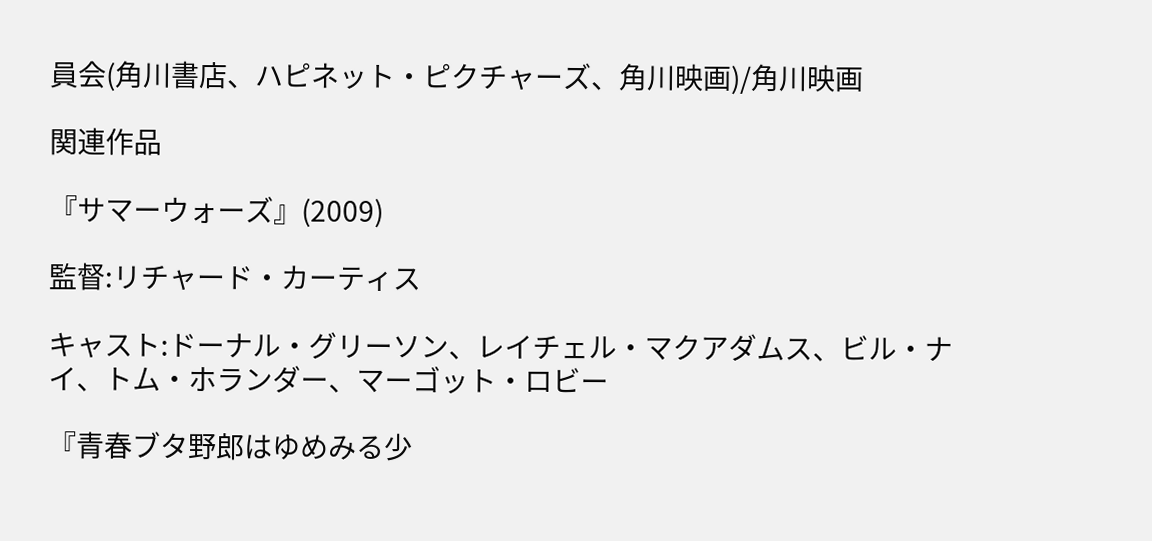員会(角川書店、ハピネット・ピクチャーズ、角川映画)/角川映画

関連作品

『サマーウォーズ』(2009)

監督:リチャード・カーティス

キャスト:ドーナル・グリーソン、レイチェル・マクアダムス、ビル・ナイ、トム・ホランダー、マーゴット・ロビー

『青春ブタ野郎はゆめみる少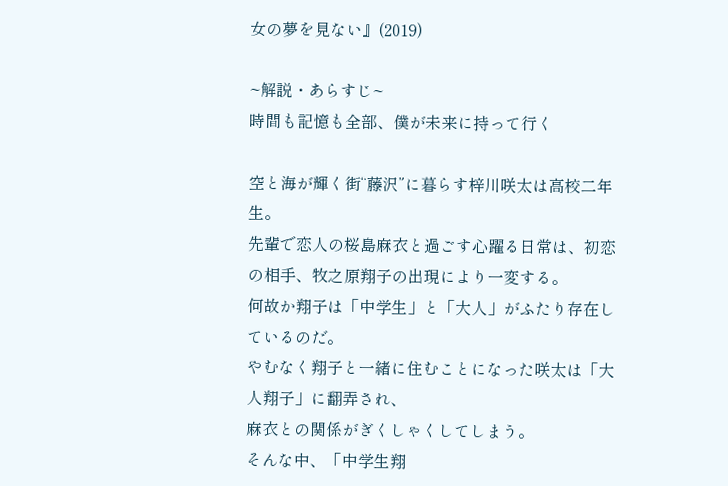女の夢を見ない』(2019)

~解説・あらすじ~
時間も記憶も全部、僕が未来に持って行く

空と海が輝く街“藤沢”に暮らす梓川咲太は高校二年生。
先輩で恋人の桜島麻衣と過ごす心躍る日常は、初恋の相手、牧之原翔子の出現により一変する。
何故か翔子は「中学生」と「大人」がふたり存在しているのだ。
やむなく翔子と一緒に住むことになった咲太は「大人翔子」に翻弄され、
麻衣との関係がぎくしゃくしてしまう。
そんな中、「中学生翔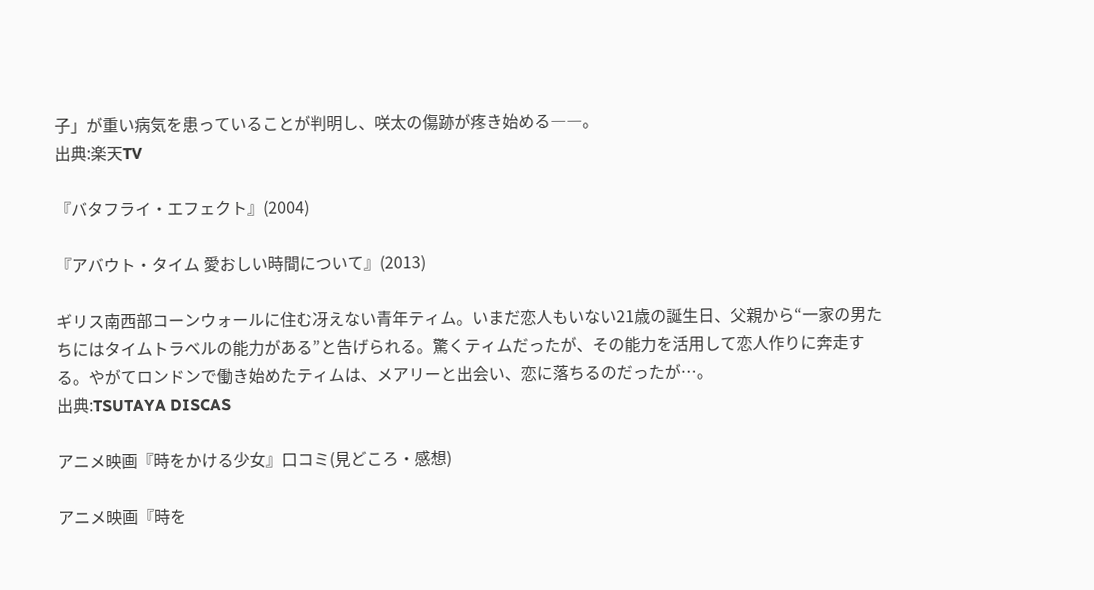子」が重い病気を患っていることが判明し、咲太の傷跡が疼き始める――。
出典:楽天TV

『バタフライ・エフェクト』(2004)

『アバウト・タイム 愛おしい時間について』(2013)

ギリス南西部コーンウォールに住む冴えない青年ティム。いまだ恋人もいない21歳の誕生日、父親から“一家の男たちにはタイムトラベルの能力がある”と告げられる。驚くティムだったが、その能力を活用して恋人作りに奔走する。やがてロンドンで働き始めたティムは、メアリーと出会い、恋に落ちるのだったが…。
出典:TSUTAYA DISCAS

アニメ映画『時をかける少女』口コミ(見どころ・感想)

アニメ映画『時を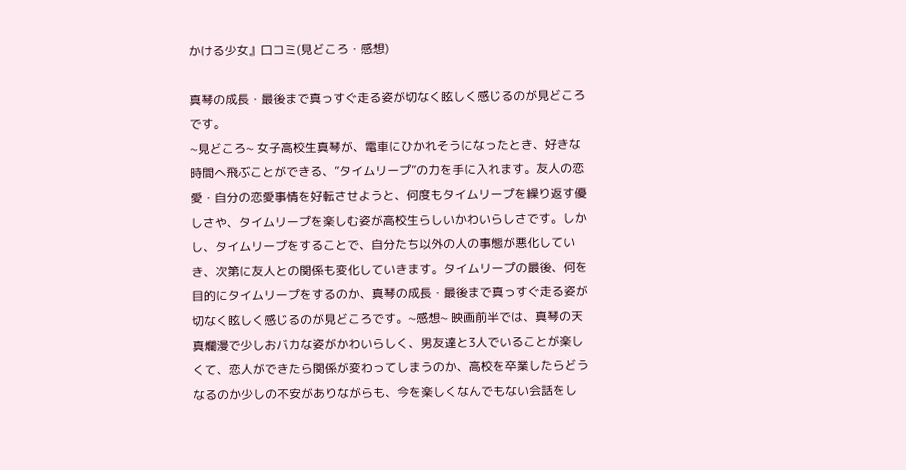かける少女』口コミ(見どころ・感想)

真琴の成長・最後まで真っすぐ走る姿が切なく眩しく感じるのが見どころです。
~見どころ~ 女子高校生真琴が、電車にひかれそうになったとき、好きな時間へ飛ぶことができる、”タイムリープ”の力を手に入れます。友人の恋愛・自分の恋愛事情を好転させようと、何度もタイムリープを繰り返す優しさや、タイムリープを楽しむ姿が高校生らしいかわいらしさです。しかし、タイムリープをすることで、自分たち以外の人の事態が悪化していき、次第に友人との関係も変化していきます。タイムリープの最後、何を目的にタイムリープをするのか、真琴の成長・最後まで真っすぐ走る姿が切なく眩しく感じるのが見どころです。~感想~ 映画前半では、真琴の天真爛漫で少しおバカな姿がかわいらしく、男友達と3人でいることが楽しくて、恋人ができたら関係が変わってしまうのか、高校を卒業したらどうなるのか少しの不安がありながらも、今を楽しくなんでもない会話をし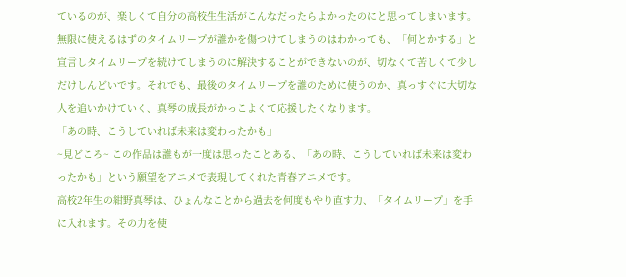ているのが、楽しくて自分の高校生生活がこんなだったらよかったのにと思ってしまいます。無限に使えるはずのタイムリープが誰かを傷つけてしまうのはわかっても、「何とかする」と宣言しタイムリープを続けてしまうのに解決することができないのが、切なくて苦しくて少しだけしんどいです。それでも、最後のタイムリープを誰のために使うのか、真っすぐに大切な人を追いかけていく、真琴の成長がかっこよくて応援したくなります。
「あの時、こうしていれば未来は変わったかも」
~見どころ~ この作品は誰もが一度は思ったことある、「あの時、こうしていれば未来は変わったかも」という願望をアニメで表現してくれた青春アニメです。
高校2年生の紺野真琴は、ひょんなことから過去を何度もやり直す力、「タイムリープ」を手に入れます。その力を使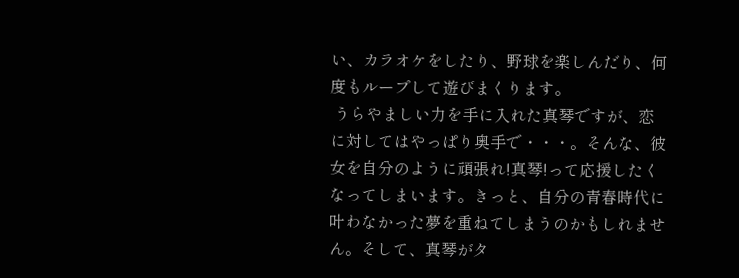い、カラオケをしたり、野球を楽しんだり、何度もループして遊びまくります。
 うらやましい力を手に入れた真琴ですが、恋に対してはやっぱり奥手で・・・。そんな、彼女を自分のように頑張れ!真琴!って応援したくなってしまいます。きっと、自分の青春時代に叶わなかった夢を重ねてしまうのかもしれません。そして、真琴がタ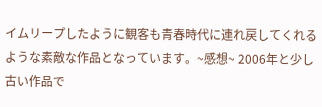イムリープしたように観客も青春時代に連れ戻してくれるような素敵な作品となっています。~感想~ 2006年と少し古い作品で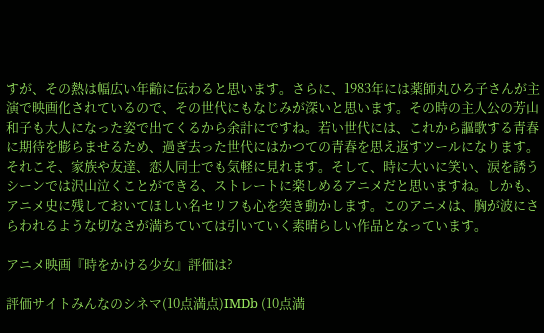すが、その熱は幅広い年齢に伝わると思います。さらに、1983年には薬師丸ひろ子さんが主演で映画化されているので、その世代にもなじみが深いと思います。その時の主人公の芳山和子も大人になった姿で出てくるから余計にですね。若い世代には、これから謳歌する青春に期待を膨らませるため、過ぎ去った世代にはかつての青春を思え返すツールになります。それこそ、家族や友達、恋人同士でも気軽に見れます。そして、時に大いに笑い、涙を誘うシーンでは沢山泣くことができる、ストレートに楽しめるアニメだと思いますね。しかも、アニメ史に残しておいてほしい名セリフも心を突き動かします。このアニメは、胸が波にさらわれるような切なさが満ちていては引いていく素晴らしい作品となっています。

アニメ映画『時をかける少女』評価は?

評価サイトみんなのシネマ(10点満点)IMDb (10点満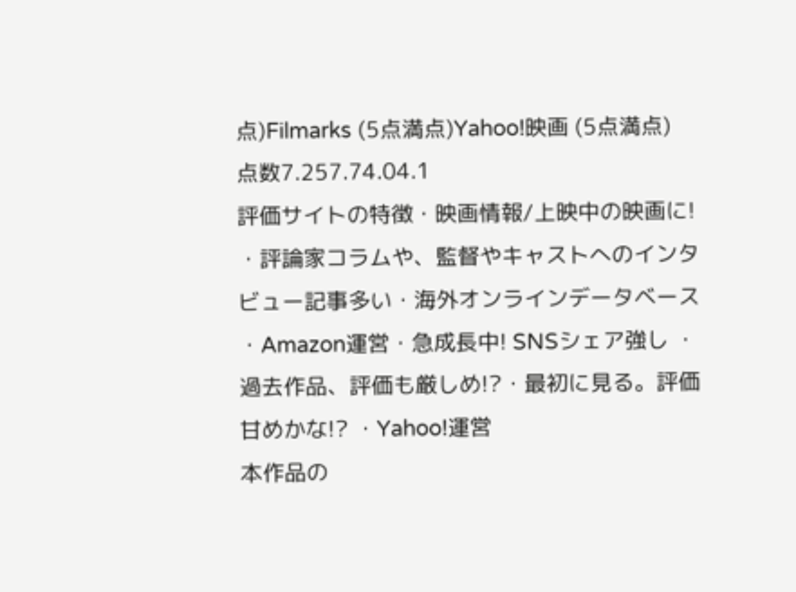点)Filmarks (5点満点)Yahoo!映画 (5点満点)
点数7.257.74.04.1
評価サイトの特徴・映画情報/上映中の映画に! ・評論家コラムや、監督やキャストへのインタビュー記事多い・海外オンラインデータベース ・Amazon運営・急成長中! SNSシェア強し ・過去作品、評価も厳しめ!?・最初に見る。評価甘めかな!? ・Yahoo!運営
本作品の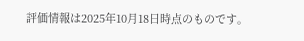評価情報は2025年10月18日時点のものです。